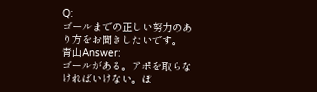Q:
ゴールまでの正しい努力のあり方をお聞きしたいです。
青山Answer:
ゴールがある。アポを取らなければいけない。ぼ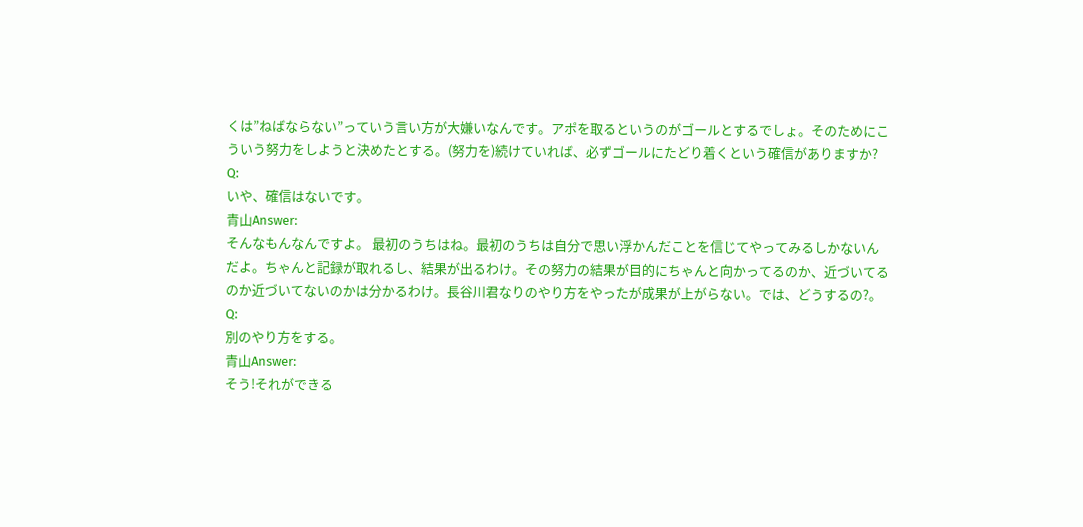くは”ねばならない”っていう言い方が大嫌いなんです。アポを取るというのがゴールとするでしょ。そのためにこういう努力をしようと決めたとする。(努力を)続けていれば、必ずゴールにたどり着くという確信がありますか?
Q:
いや、確信はないです。
青山Answer:
そんなもんなんですよ。 最初のうちはね。最初のうちは自分で思い浮かんだことを信じてやってみるしかないんだよ。ちゃんと記録が取れるし、結果が出るわけ。その努力の結果が目的にちゃんと向かってるのか、近づいてるのか近づいてないのかは分かるわけ。長谷川君なりのやり方をやったが成果が上がらない。では、どうするの?。
Q:
別のやり方をする。
青山Answer:
そう!それができる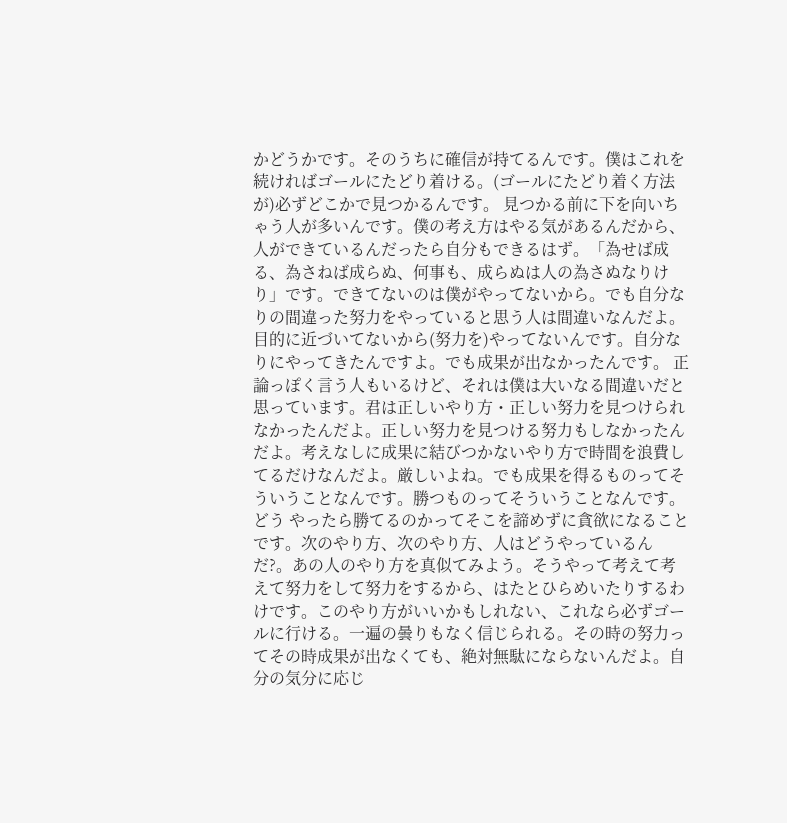かどうかです。そのうちに確信が持てるんです。僕はこれを続ければゴールにたどり着ける。(ゴールにたどり着く方法が)必ずどこかで見つかるんです。 見つかる前に下を向いちゃう人が多いんです。僕の考え方はやる気があるんだから、人ができているんだったら自分もできるはず。「為せば成る、為さねば成らぬ、何事も、成らぬは人の為さぬなりけり」です。できてないのは僕がやってないから。でも自分なりの間違った努力をやっていると思う人は間違いなんだよ。目的に近づいてないから(努力を)やってないんです。自分なりにやってきたんですよ。でも成果が出なかったんです。 正論っぽく言う人もいるけど、それは僕は大いなる間違いだと思っています。君は正しいやり方・正しい努力を見つけられなかったんだよ。正しい努力を見つける努力もしなかったんだよ。考えなしに成果に結びつかないやり方で時間を浪費してるだけなんだよ。厳しいよね。でも成果を得るものってそういうことなんです。勝つものってそういうことなんです。どう やったら勝てるのかってそこを諦めずに貪欲になることです。次のやり方、次のやり方、人はどうやっているんだ?。あの人のやり方を真似てみよう。そうやって考えて考えて努力をして努力をするから、はたとひらめいたりするわけです。このやり方がいいかもしれない、これなら必ずゴールに行ける。一遍の曇りもなく信じられる。その時の努力ってその時成果が出なくても、絶対無駄にならないんだよ。自分の気分に応じ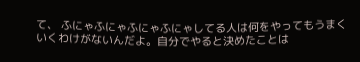て、 ふにゃふにゃふにゃふにゃしてる人は何をやってもうまくいくわけがないんだよ。自分でやると決めたことは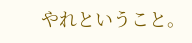やれということ。